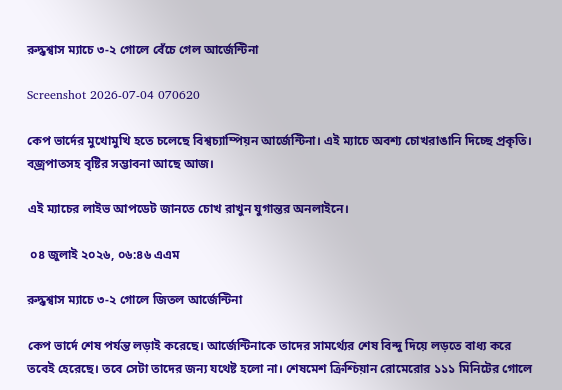রুদ্ধশ্বাস ম্যাচে ৩-২ গোলে বেঁচে গেল আর্জেন্টিনা

Screenshot 2026-07-04 070620

কেপ ভার্দের মুখোমুখি হতে চলেছে বিশ্বচ্যাম্পিয়ন আর্জেন্টিনা। এই ম্যাচে অবশ্য চোখরাঙানি দিচ্ছে প্রকৃতি। বজ্রপাতসহ বৃষ্টির সম্ভাবনা আছে আজ।

এই ম্যাচের লাইভ আপডেট জানতে চোখ রাখুন যুগান্তর অনলাইনে।

 ০৪ জুলাই ২০২৬, ০৬:৪৬ এএম

রুদ্ধশ্বাস ম্যাচে ৩-২ গোলে জিতল আর্জেন্টিনা

কেপ ভার্দে শেষ পর্যন্ত লড়াই করেছে। আর্জেন্টিনাকে তাদের সামর্থ্যের শেষ বিন্দু দিয়ে লড়তে বাধ্য করে তবেই হেরেছে। তবে সেটা তাদের জন্য যথেষ্ট হলো না। শেষমেশ ক্রিশ্চিয়ান রোমেরোর ১১১ মিনিটের গোলে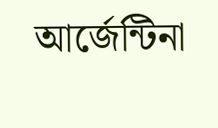আর্জেন্টিনা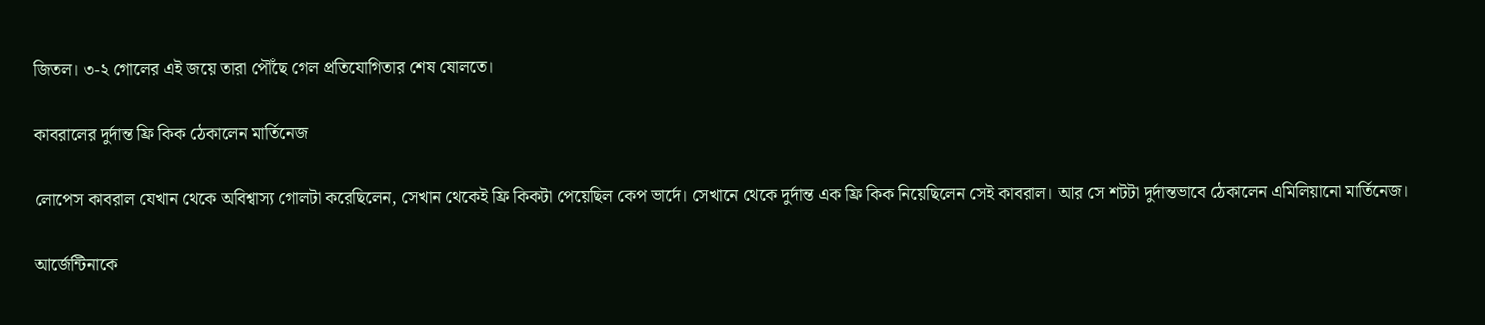জিতল। ৩-২ গোলের এই জয়ে তারা পৌঁছে গেল প্রতিযোগিতার শেষ ষোলতে।

কাবরালের দুর্দান্ত ফ্রি কিক ঠেকালেন মার্তিনেজ

লোপেস কাবরাল যেখান থেকে অবিশ্বাস্য গোলটা করেছিলেন, সেখান থেকেই ফ্রি কিকটা পেয়েছিল কেপ ভার্দে। সেখানে থেকে দুর্দান্ত এক ফ্রি কিক নিয়েছিলেন সেই কাবরাল। আর সে শটটা দুর্দান্তভাবে ঠেকালেন এমিলিয়ানো মার্তিনেজ।

আর্জেন্টিনাকে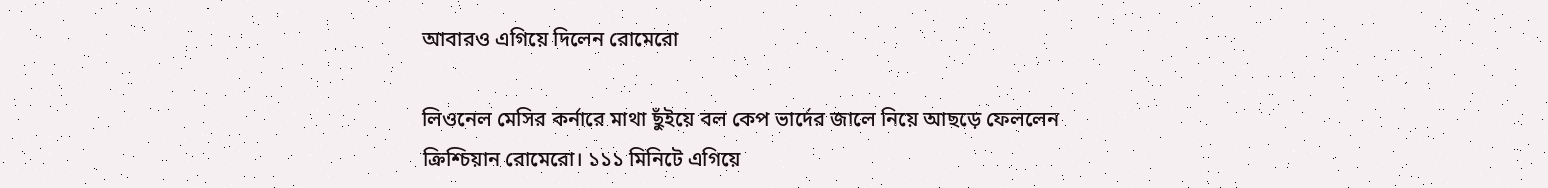আবারও এগিয়ে দিলেন রোমেরো

লিওনেল মেসির কর্নারে মাথা ছুঁইয়ে বল কেপ ভার্দের জালে নিয়ে আছড়ে ফেললেন ক্রিশ্চিয়ান রোমেরো। ১১১ মিনিটে এগিয়ে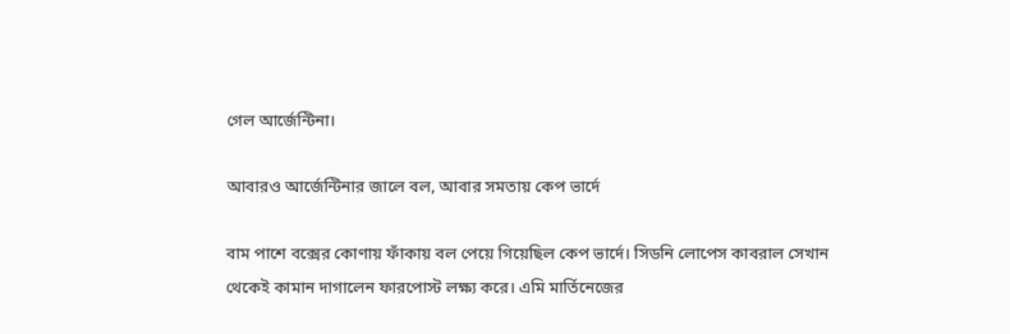গেল আর্জেন্টিনা।

আবারও আর্জেন্টিনার জালে বল, আবার সমতায় কেপ ভার্দে

বাম পাশে বক্সের কোণায় ফাঁকায় বল পেয়ে গিয়েছিল কেপ ভার্দে। সিডনি লোপেস কাবরাল সেখান থেকেই কামান দাগালেন ফারপোস্ট লক্ষ্য করে। এমি মার্তিনেজের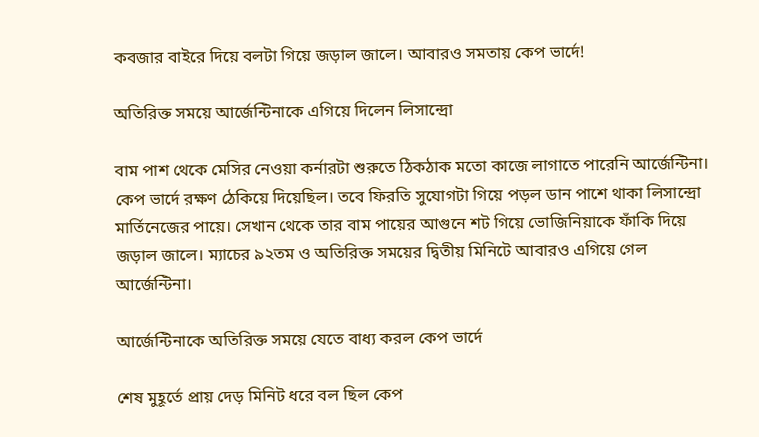কবজার বাইরে দিয়ে বলটা গিয়ে জড়াল জালে। আবারও সমতায় কেপ ভার্দে!

অতিরিক্ত সময়ে আর্জেন্টিনাকে এগিয়ে দিলেন লিসান্দ্রো

বাম পাশ থেকে মেসির নেওয়া কর্নারটা শুরুতে ঠিকঠাক মতো কাজে লাগাতে পারেনি আর্জেন্টিনা। কেপ ভার্দে রক্ষণ ঠেকিয়ে দিয়েছিল। তবে ফিরতি সুযোগটা গিয়ে পড়ল ডান পাশে থাকা লিসান্দ্রো মার্তিনেজের পায়ে। সেখান থেকে তার বাম পায়ের আগুনে শট গিয়ে ভোজিনিয়াকে ফাঁকি দিয়ে জড়াল জালে। ম্যাচের ৯২তম ও অতিরিক্ত সময়ের দ্বিতীয় মিনিটে আবারও এগিয়ে গেল আর্জেন্টিনা।

আর্জেন্টিনাকে অতিরিক্ত সময়ে যেতে বাধ্য করল কেপ ভার্দে

শেষ মুহূর্তে প্রায় দেড় মিনিট ধরে বল ছিল কেপ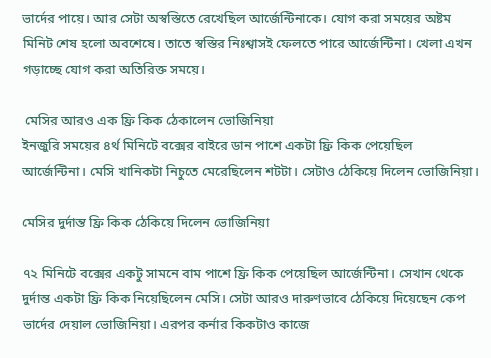ভার্দের পায়ে। আর সেটা অস্বস্তিতে রেখেছিল আর্জেন্টিনাকে। যোগ করা সময়ের অষ্টম মিনিট শেষ হলো অবশেষে। তাতে স্বস্তির নিঃশ্বাসই ফেলতে পারে আর্জেন্টিনা। খেলা এখন গড়াচ্ছে যোগ করা অতিরিক্ত সময়ে।

 মেসির আরও এক ফ্রি কিক ঠেকালেন ভোজিনিয়া
ইনজুরি সময়ের ৪র্থ মিনিটে বক্সের বাইরে ডান পাশে একটা ফ্রি কিক পেয়েছিল আর্জেন্টিনা। মেসি খানিকটা নিচুতে মেরেছিলেন শটটা। সেটাও ঠেকিয়ে দিলেন ভোজিনিয়া।

মেসির দুর্দান্ত ফ্রি কিক ঠেকিয়ে দিলেন ভোজিনিয়া

৭২ মিনিটে বক্সের একটু সামনে বাম পাশে ফ্রি কিক পেয়েছিল আর্জেন্টিনা। সেখান থেকে দুর্দান্ত একটা ফ্রি কিক নিয়েছিলেন মেসি। সেটা আরও দারুণভাবে ঠেকিয়ে দিয়েছেন কেপ ভার্দের দেয়াল ভোজিনিয়া। এরপর কর্নার কিকটাও কাজে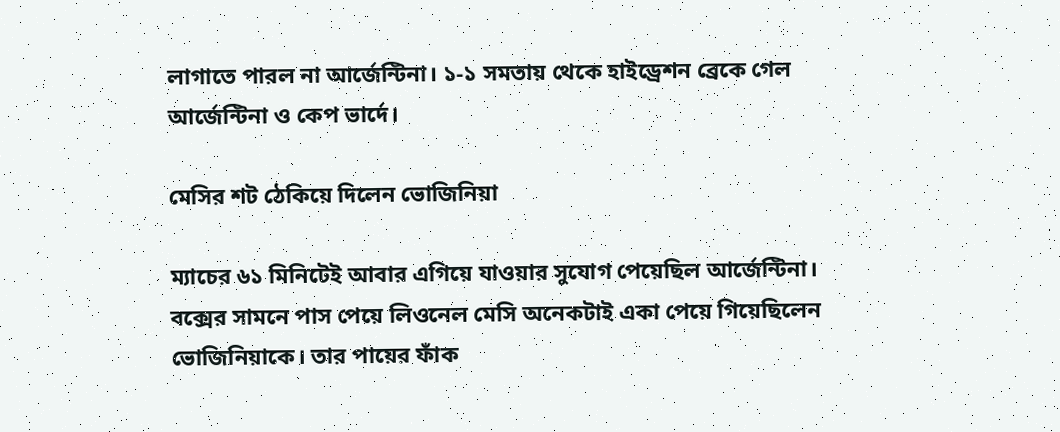লাগাতে পারল না আর্জেন্টিনা। ১-১ সমতায় থেকে হাইড্রেশন ব্রেকে গেল আর্জেন্টিনা ও কেপ ভার্দে।

মেসির শট ঠেকিয়ে দিলেন ভোজিনিয়া

ম্যাচের ৬১ মিনিটেই আবার এগিয়ে যাওয়ার সুযোগ পেয়েছিল আর্জেন্টিনা। বক্সের সামনে পাস পেয়ে লিওনেল মেসি অনেকটাই একা পেয়ে গিয়েছিলেন ভোজিনিয়াকে। তার পায়ের ফাঁক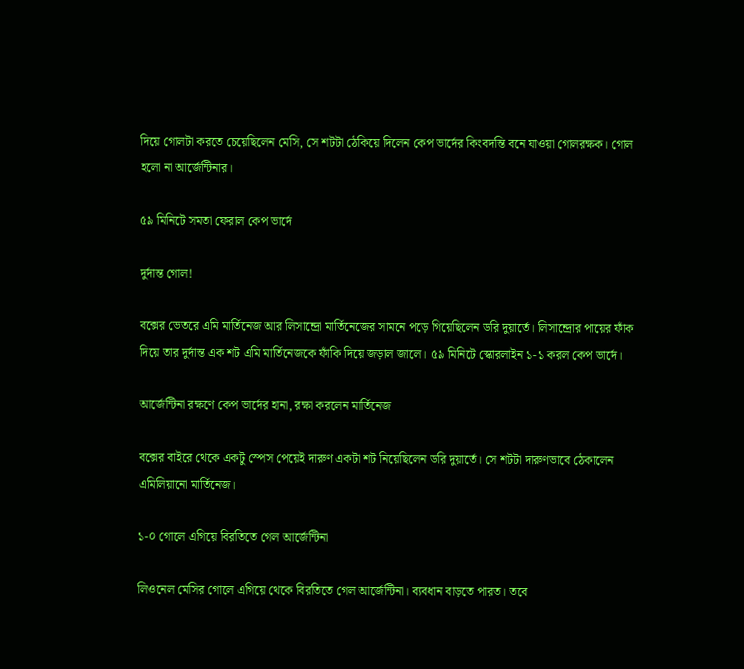দিয়ে গোলটা করতে চেয়েছিলেন মেসি, সে শটটা ঠেকিয়ে দিলেন কেপ ভার্দের কিংবদন্তি বনে যাওয়া গোলরক্ষক। গোল হলো না আর্জেন্টিনার।

৫৯ মিনিটে সমতা ফেরাল কেপ ভার্দে

দুর্দান্ত গোল!

বক্সের ভেতরে এমি মার্তিনেজ আর লিসান্দ্রো মার্তিনেজের সামনে পড়ে গিয়েছিলেন ডরি দুয়ার্তে। লিসান্দ্রোর পায়ের ফাঁক দিয়ে তার দুর্দান্ত এক শট এমি মার্তিনেজকে ফাঁকি দিয়ে জড়াল জালে। ৫৯ মিনিটে স্কোরলাইন ১-১ করল কেপ ভার্দে।

আর্জেন্টিনা রক্ষণে কেপ ভার্দের হানা, রক্ষা করলেন মার্তিনেজ

বক্সের বাইরে থেকে একটু স্পেস পেয়েই দারুণ একটা শট নিয়েছিলেন ডরি দুয়ার্তে। সে শটটা দারুণভাবে ঠেকালেন এমিলিয়ানো মার্তিনেজ।

১-০ গোলে এগিয়ে বিরতিতে গেল আর্জেন্টিনা

লিওনেল মেসির গোলে এগিয়ে থেকে বিরতিতে গেল আর্জেন্টিনা। ব্যবধান বাড়তে পারত। তবে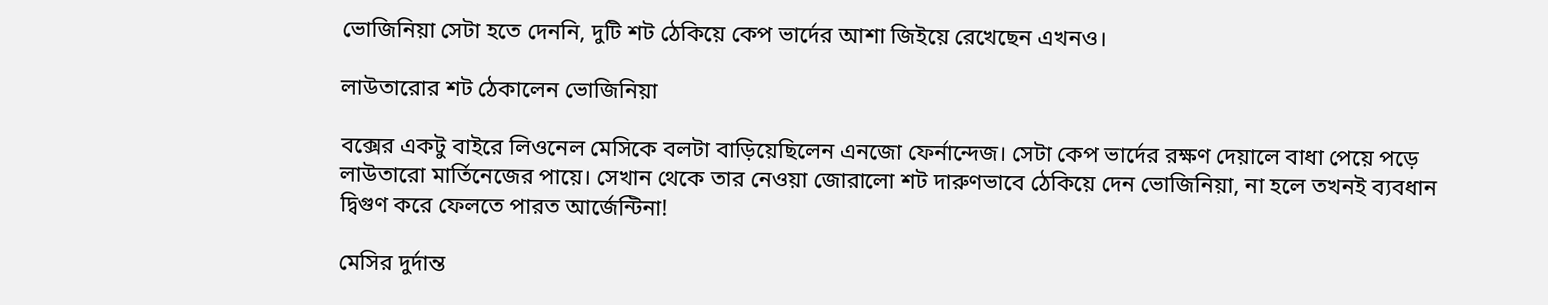ভোজিনিয়া সেটা হতে দেননি, দুটি শট ঠেকিয়ে কেপ ভার্দের আশা জিইয়ে রেখেছেন এখনও।

লাউতারোর শট ঠেকালেন ভোজিনিয়া

বক্সের একটু বাইরে লিওনেল মেসিকে বলটা বাড়িয়েছিলেন এনজো ফের্নান্দেজ। সেটা কেপ ভার্দের রক্ষণ দেয়ালে বাধা পেয়ে পড়ে লাউতারো মার্তিনেজের পায়ে। সেখান থেকে তার নেওয়া জোরালো শট দারুণভাবে ঠেকিয়ে দেন ভোজিনিয়া, না হলে তখনই ব্যবধান দ্বিগুণ করে ফেলতে পারত আর্জেন্টিনা!

মেসির দুর্দান্ত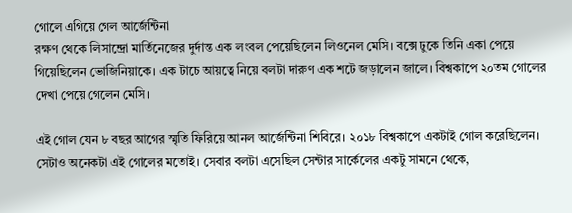গোলে এগিয়ে গেল আর্জেন্টিনা
রক্ষণ থেকে লিসান্দ্রো মার্তিনেজের দুর্দান্ত এক লংবল পেয়েছিলেন লিওনেল মেসি। বক্সে ঢুকে তিনি একা পেয়ে গিয়েছিলেন ভোজিনিয়াকে। এক টাচে আয়ত্বে নিয়ে বলটা দারুণ এক শটে জড়ালেন জালে। বিশ্বকাপে ২০তম গোলের দেখা পেয়ে গেলেন মেসি।

এই গোল যেন ৮ বছর আগের স্মৃতি ফিরিয়ে আনল আর্জেন্টিনা শিবিরে। ২০১৮ বিশ্বকাপে একটাই গোল করেছিলেন। সেটাও অনেকটা এই গোলের মতোই। সেবার বলটা এসেছিল সেন্টার সার্কেলের একটু সামনে থেকে,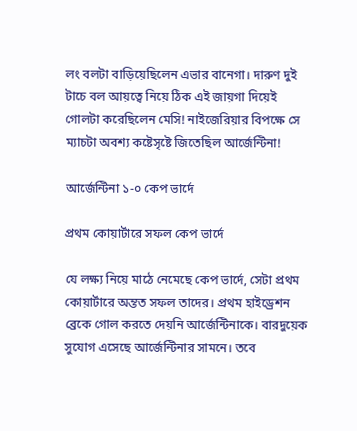লং বলটা বাড়িয়েছিলেন এভার বানেগা। দারুণ দুই টাচে বল আয়ত্বে নিয়ে ঠিক এই জায়গা দিয়েই গোলটা করেছিলেন মেসি! নাইজেরিয়ার বিপক্ষে সে ম্যাচটা অবশ্য কষ্টেসৃষ্টে জিতেছিল আর্জেন্টিনা!

আর্জেন্টিনা ১-০ কেপ ভার্দে

প্রথম কোয়ার্টারে সফল কেপ ভার্দে

যে লক্ষ্য নিয়ে মাঠে নেমেছে কেপ ভার্দে, সেটা প্রথম কোয়ার্টারে অন্তত সফল তাদের। প্রথম হাইড্রেশন ব্রেকে গোল করতে দেয়নি আর্জেন্টিনাকে। বারদুয়েক সুযোগ এসেছে আর্জেন্টিনার সামনে। তবে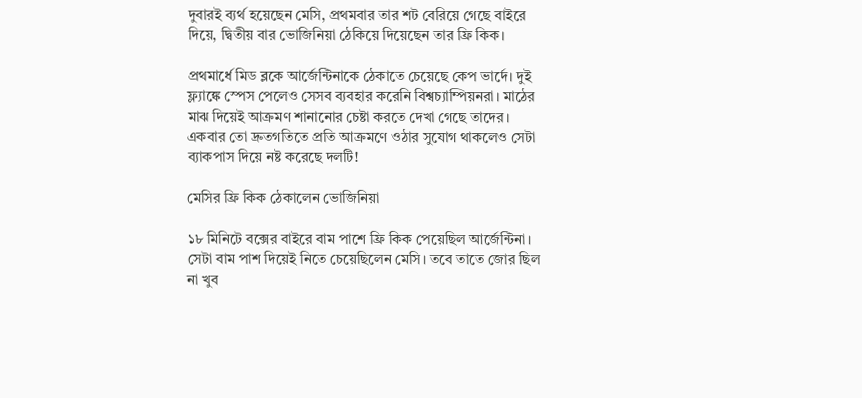দুবারই ব্যর্থ হয়েছেন মেসি, প্রথমবার তার শট বেরিয়ে গেছে বাইরে দিয়ে, দ্বিতীয় বার ভোজিনিয়া ঠেকিয়ে দিয়েছেন তার ফ্রি কিক।

প্রথমার্ধে মিড ব্লকে আর্জেন্টিনাকে ঠেকাতে চেয়েছে কেপ ভার্দে। দুই ফ্ল্যাঙ্কে স্পেস পেলেও সেসব ব্যবহার করেনি বিশ্বচ্যাম্পিয়নরা। মাঠের মাঝ দিয়েই আক্রমণ শানানোর চেষ্টা করতে দেখা গেছে তাদের। একবার তো দ্রুতগতিতে প্রতি আক্রমণে ওঠার সুযোগ থাকলেও সেটা ব্যাকপাস দিয়ে নষ্ট করেছে দলটি!

মেসির ফ্রি কিক ঠেকালেন ভোজিনিয়া

১৮ মিনিটে বক্সের বাইরে বাম পাশে ফ্রি কিক পেয়েছিল আর্জেন্টিনা। সেটা বাম পাশ দিয়েই নিতে চেয়েছিলেন মেসি। তবে তাতে জোর ছিল না খুব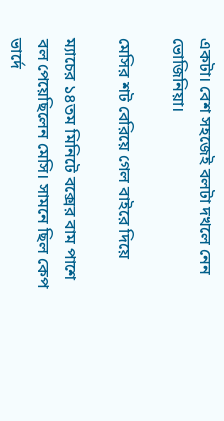একটা। বেশ সহজেই বলটা দখলে নেন ভোজিনিয়া।

মেসির শট বেরিয়ে গেল বাইরে দিয়ে

ম্যাচের ১৪তম মিনিটে বক্সের বাম পাশে বল পেয়েছিলেন মেসি। সামনে ছিল কেপ ভার্দে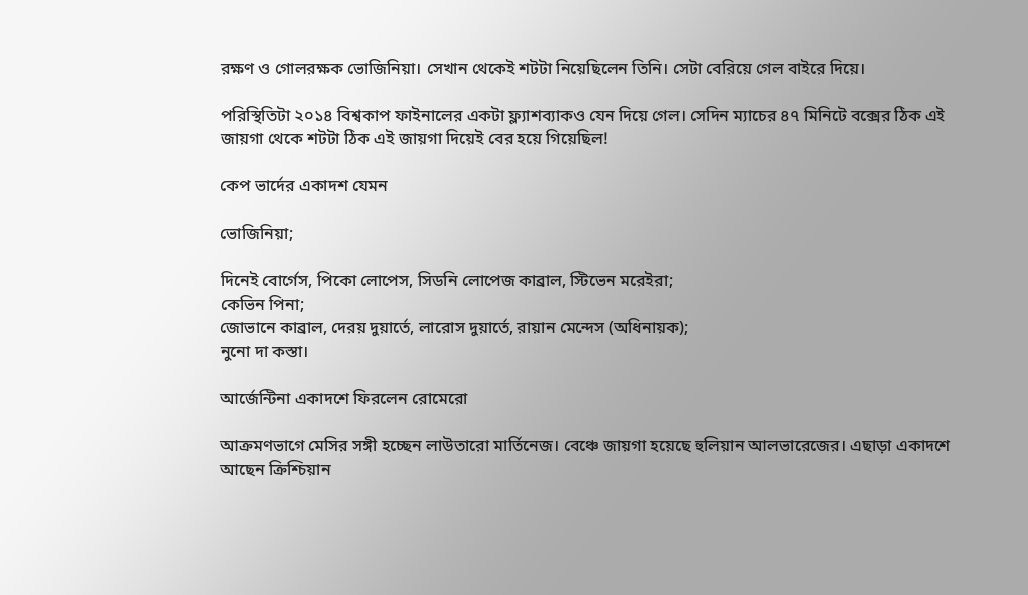রক্ষণ ও গোলরক্ষক ভোজিনিয়া। সেখান থেকেই শটটা নিয়েছিলেন তিনি। সেটা বেরিয়ে গেল বাইরে দিয়ে।

পরিস্থিতিটা ২০১৪ বিশ্বকাপ ফাইনালের একটা ফ্ল্যাশব্যাকও যেন দিয়ে গেল। সেদিন ম্যাচের ৪৭ মিনিটে বক্সের ঠিক এই জায়গা থেকে শটটা ঠিক এই জায়গা দিয়েই বের হয়ে গিয়েছিল!

কেপ ভার্দের একাদশ যেমন

ভোজিনিয়া;

দিনেই বোর্গেস, পিকো লোপেস, সিডনি লোপেজ কাব্রাল, স্টিভেন মরেইরা;
কেভিন পিনা;
জোভানে কাব্রাল, দেরয় দুয়ার্তে, লারোস দুয়ার্তে, রায়ান মেন্দেস (অধিনায়ক);
নুনো দা কস্তা।

আর্জেন্টিনা একাদশে ফিরলেন রোমেরো

আক্রমণভাগে মেসির সঙ্গী হচ্ছেন লাউতারো মার্তিনেজ। বেঞ্চে জায়গা হয়েছে হুলিয়ান আলভারেজের। এছাড়া একাদশে আছেন ক্রিশ্চিয়ান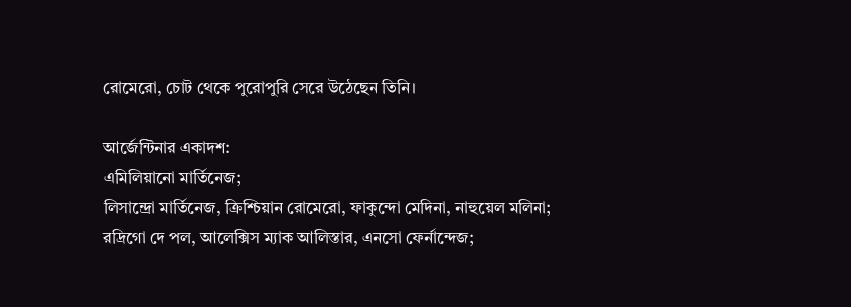রোমেরো, চোট থেকে পুরোপুরি সেরে উঠেছেন তিনি।

আর্জেন্টিনার একাদশ:
এমিলিয়ানো মার্তিনেজ;
লিসান্দ্রো মার্তিনেজ, ক্রিশ্চিয়ান রোমেরো, ফাকুন্দো মেদিনা, নাহুয়েল মলিনা;
রদ্রিগো দে পল, আলেক্সিস ম্যাক আলিস্তার, এনসো ফের্নান্দেজ;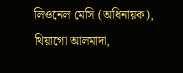লিওনেল মেসি (অধিনায়ক), থিয়াগো আলমাদা,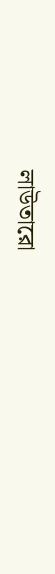লাউতারো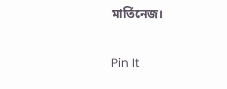মার্তিনেজ।

Pin It